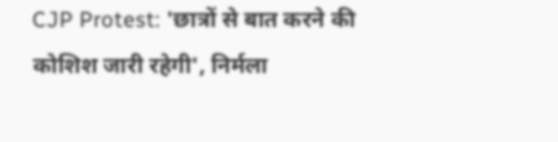CJP Protest: 'छात्रों से बात करने की कोशिश जारी रहेगी', निर्मला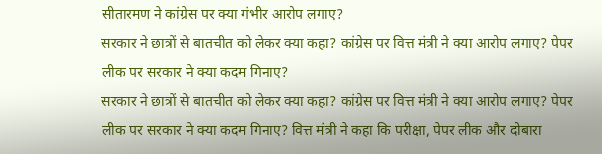सीतारमण ने कांग्रेस पर क्या गंभीर आरोप लगाए?
सरकार ने छात्रों से बातचीत को लेकर क्या कहा? कांग्रेस पर वित्त मंत्री ने क्या आरोप लगाए? पेपर लीक पर सरकार ने क्या कदम गिनाए?
सरकार ने छात्रों से बातचीत को लेकर क्या कहा? कांग्रेस पर वित्त मंत्री ने क्या आरोप लगाए? पेपर लीक पर सरकार ने क्या कदम गिनाए? वित्त मंत्री ने कहा कि परीक्षा, पेपर लीक और दोबारा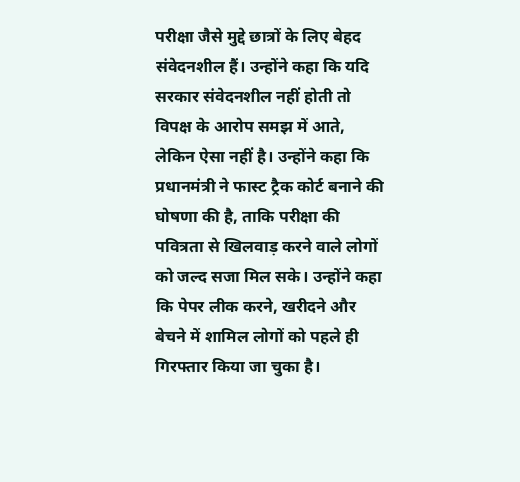परीक्षा जैसे मुद्दे छात्रों के लिए बेहद संवेदनशील हैं। उन्होंने कहा कि यदि सरकार संवेदनशील नहीं होती तो विपक्ष के आरोप समझ में आते, लेकिन ऐसा नहीं है। उन्होंने कहा कि प्रधानमंत्री ने फास्ट ट्रैक कोर्ट बनाने की घोषणा की है, ताकि परीक्षा की पवित्रता से खिलवाड़ करने वाले लोगों को जल्द सजा मिल सके। उन्होंने कहा कि पेपर लीक करने, खरीदने और बेचने में शामिल लोगों को पहले ही गिरफ्तार किया जा चुका है।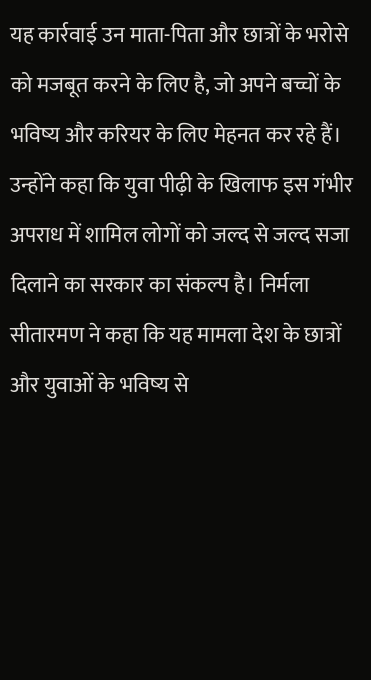यह कार्रवाई उन माता-पिता और छात्रों के भरोसे को मजबूत करने के लिए है, जो अपने बच्चों के भविष्य और करियर के लिए मेहनत कर रहे हैं।
उन्होंने कहा कि युवा पीढ़ी के खिलाफ इस गंभीर अपराध में शामिल लोगों को जल्द से जल्द सजा दिलाने का सरकार का संकल्प है। निर्मला सीतारमण ने कहा कि यह मामला देश के छात्रों और युवाओं के भविष्य से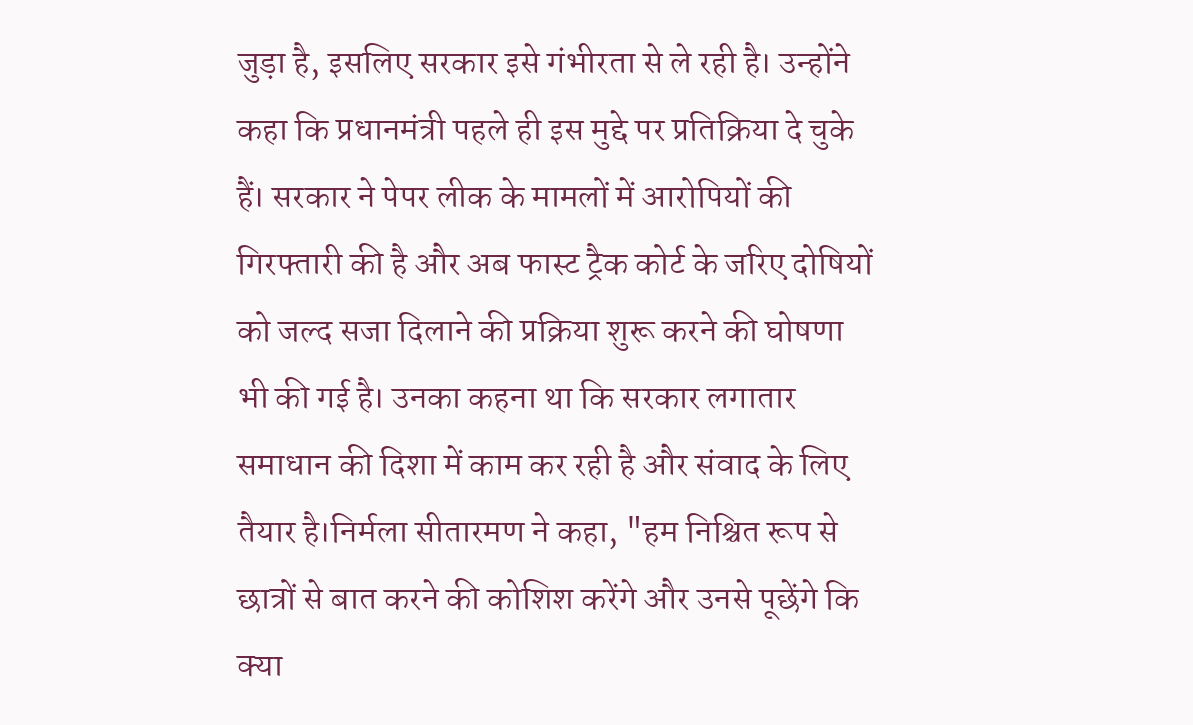जुड़ा है, इसलिए सरकार इसे गंभीरता से ले रही है। उन्होंने कहा कि प्रधानमंत्री पहले ही इस मुद्दे पर प्रतिक्रिया दे चुके हैं। सरकार ने पेपर लीक के मामलों में आरोपियों की गिरफ्तारी की है और अब फास्ट ट्रैक कोर्ट के जरिए दोषियों को जल्द सजा दिलाने की प्रक्रिया शुरू करने की घोषणा भी की गई है। उनका कहना था कि सरकार लगातार समाधान की दिशा में काम कर रही है और संवाद के लिए तैयार है।निर्मला सीतारमण ने कहा, "हम निश्चित रूप से छात्रों से बात करने की कोशिश करेंगे और उनसे पूछेंगे कि क्या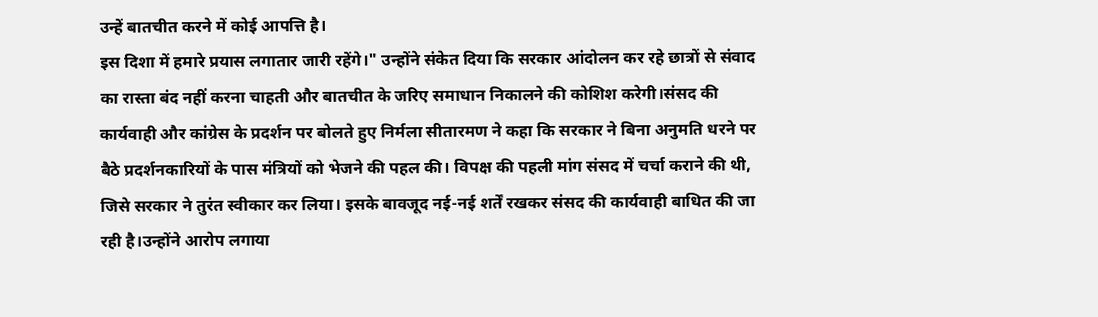उन्हें बातचीत करने में कोई आपत्ति है।
इस दिशा में हमारे प्रयास लगातार जारी रहेंगे।" उन्होंने संकेत दिया कि सरकार आंदोलन कर रहे छात्रों से संवाद का रास्ता बंद नहीं करना चाहती और बातचीत के जरिए समाधान निकालने की कोशिश करेगी।संसद की कार्यवाही और कांग्रेस के प्रदर्शन पर बोलते हुए निर्मला सीतारमण ने कहा कि सरकार ने बिना अनुमति धरने पर बैठे प्रदर्शनकारियों के पास मंत्रियों को भेजने की पहल की। विपक्ष की पहली मांग संसद में चर्चा कराने की थी, जिसे सरकार ने तुरंत स्वीकार कर लिया। इसके बावजूद नई-नई शर्तें रखकर संसद की कार्यवाही बाधित की जा रही है।उन्होंने आरोप लगाया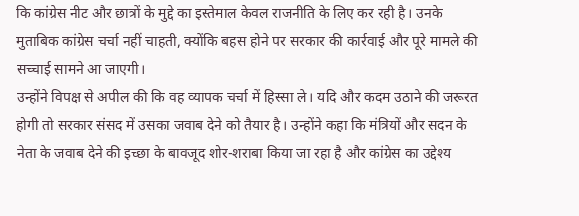कि कांग्रेस नीट और छात्रों के मुद्दे का इस्तेमाल केवल राजनीति के लिए कर रही है। उनके मुताबिक कांग्रेस चर्चा नहीं चाहती, क्योंकि बहस होने पर सरकार की कार्रवाई और पूरे मामले की सच्चाई सामने आ जाएगी।
उन्होंने विपक्ष से अपील की कि वह व्यापक चर्चा में हिस्सा ले। यदि और कदम उठाने की जरूरत होगी तो सरकार संसद में उसका जवाब देने को तैयार है। उन्होंने कहा कि मंत्रियों और सदन के नेता के जवाब देने की इच्छा के बावजूद शोर-शराबा किया जा रहा है और कांग्रेस का उद्देश्य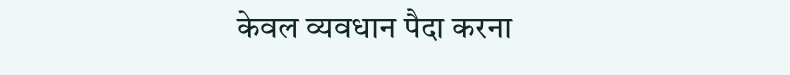केवल व्यवधान पैदा करना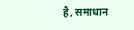है, समाधान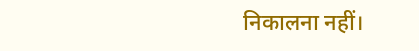निकालना नहीं।